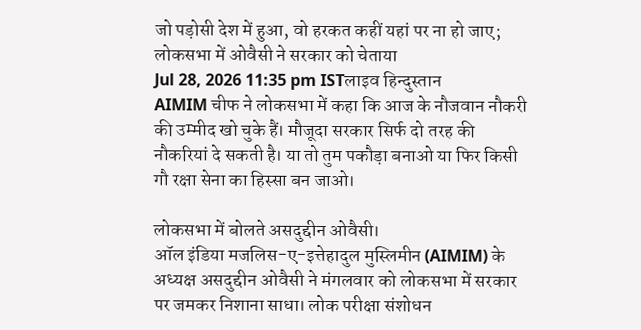जो पड़ोसी देश में हुआ, वो हरकत कहीं यहां पर ना हो जाए; लोकसभा में ओवैसी ने सरकार को चेताया
Jul 28, 2026 11:35 pm ISTलाइव हिन्दुस्तान
AIMIM चीफ ने लोकसभा में कहा कि आज के नौजवान नौकरी की उम्मीद खो चुके हैं। मौजूदा सरकार सिर्फ दो तरह की नौकरियां दे सकती है। या तो तुम पकौड़ा बनाओ या फिर किसी गौ रक्षा सेना का हिस्सा बन जाओ।

लोकसभा में बोलते असदुद्दीन ओवैसी।
ऑल इंडिया मजलिस-ए-इत्तेहादुल मुस्लिमीन (AIMIM) के अध्यक्ष असदुद्दीन ओवैसी ने मंगलवार को लोकसभा में सरकार पर जमकर निशाना साधा। लोक परीक्षा संशोधन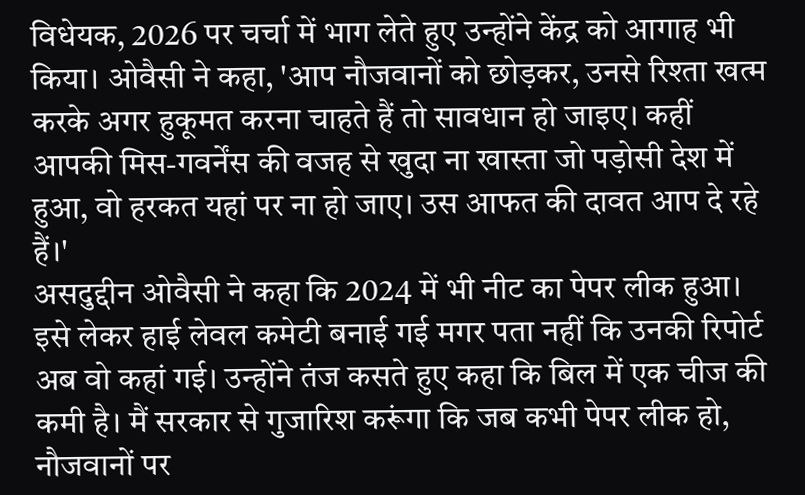विधेयक, 2026 पर चर्चा में भाग लेते हुए उन्होंने केंद्र को आगाह भी किया। ओवैसी ने कहा, 'आप नौजवानों को छोड़कर, उनसे रिश्ता खत्म करके अगर हुकूमत करना चाहते हैं तो सावधान हो जाइए। कहीं आपकी मिस-गवर्नेंस की वजह से खुदा ना खास्ता जो पड़ोसी देश में हुआ, वो हरकत यहां पर ना हो जाए। उस आफत की दावत आप दे रहे हैं।'
असदुद्दीन ओवैसी ने कहा कि 2024 में भी नीट का पेपर लीक हुआ। इसे लेकर हाई लेवल कमेटी बनाई गई मगर पता नहीं कि उनकी रिपोर्ट अब वो कहां गई। उन्होंने तंज कसते हुए कहा कि बिल में एक चीज की कमी है। मैं सरकार से गुजारिश करूंगा कि जब कभी पेपर लीक हो, नौजवानों पर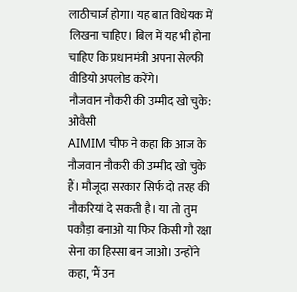लाठीचार्ज होगा। यह बात विधेयक में लिखना चाहिए। बिल में यह भी होना चाहिए कि प्रधानमंत्री अपना सेल्फी वीडियो अपलोड करेंगे।
नौजवान नौकरी की उम्मीद खो चुके: ओवैसी
AIMIM चीफ ने कहा कि आज के नौजवान नौकरी की उम्मीद खो चुके हैं। मौजूदा सरकार सिर्फ दो तरह की नौकरियां दे सकती है। या तो तुम पकौड़ा बनाओ या फिर किसी गौ रक्षा सेना का हिस्सा बन जाओ। उन्होंने कहा, 'मैं उन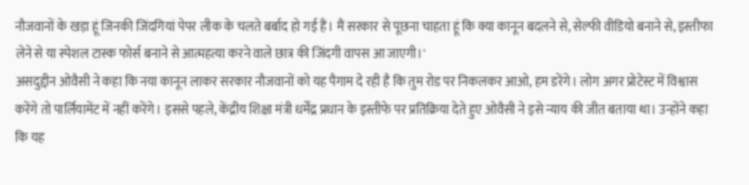नौजवानों के खड़ा हूं जिनकी जिंदगियां पेपर लीक के चलते बर्बाद हो गई हैं। मैं सरकार से पूछना चाहता हूं कि क्या कानून बदलने से, सेल्फी वीडियो बनाने से, इस्तीफा लेने से या स्पेशल टास्क फोर्स बनाने से आत्महत्या करने वाले छात्र की जिंदगी वापस आ जाएगी।'
असदुद्दीन ओवैसी ने कहा कि नया कानून लाकर सरकार नौजवानों को यह पैगाम दे रही है कि तुम रोड पर निकलकर आओ, हम डरेंगे। लोग अगर प्रोटेस्ट में विश्वास करेंगे तो पार्लियामेंट में नहीं करेंगे। इससे पहले, केंद्रीय शिक्षा मंत्री धर्मेंद्र प्रधान के इस्तीफे पर प्रतिक्रिया देते हुए ओवैसी ने इसे न्याय की जीत बताया था। उन्होंने कहा कि यह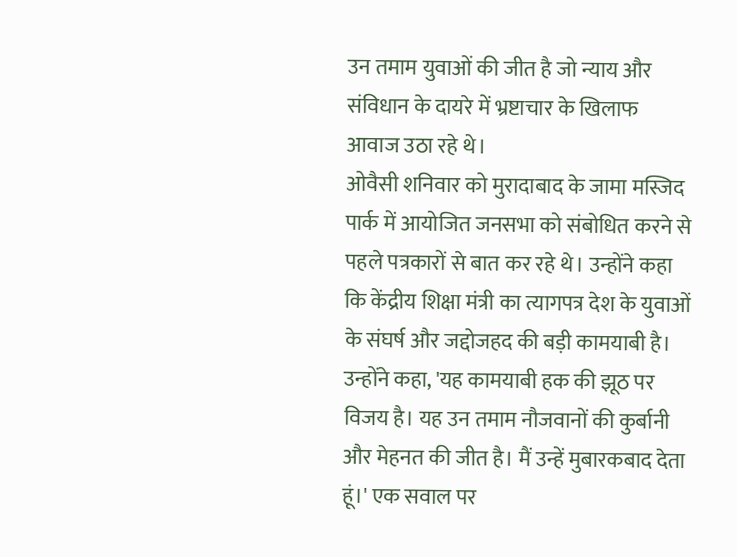उन तमाम युवाओं की जीत है जो न्याय और संविधान के दायरे में भ्रष्टाचार के खिलाफ आवाज उठा रहे थे।
ओवैसी शनिवार को मुरादाबाद के जामा मस्जिद पार्क में आयोजित जनसभा को संबोधित करने से पहले पत्रकारों से बात कर रहे थे। उन्होंने कहा कि केंद्रीय शिक्षा मंत्री का त्यागपत्र देश के युवाओं के संघर्ष और जद्दोजहद की बड़ी कामयाबी है। उन्होंने कहा, 'यह कामयाबी हक की झूठ पर विजय है। यह उन तमाम नौजवानों की कुर्बानी और मेहनत की जीत है। मैं उन्हें मुबारकबाद देता हूं।' एक सवाल पर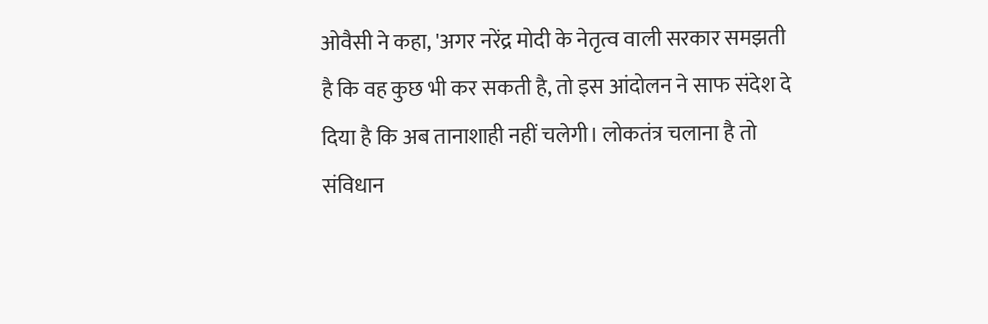ओवैसी ने कहा, 'अगर नरेंद्र मोदी के नेतृत्व वाली सरकार समझती है कि वह कुछ भी कर सकती है, तो इस आंदोलन ने साफ संदेश दे दिया है कि अब तानाशाही नहीं चलेगी। लोकतंत्र चलाना है तो संविधान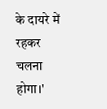के दायरे में रहकर चलना होगा।'